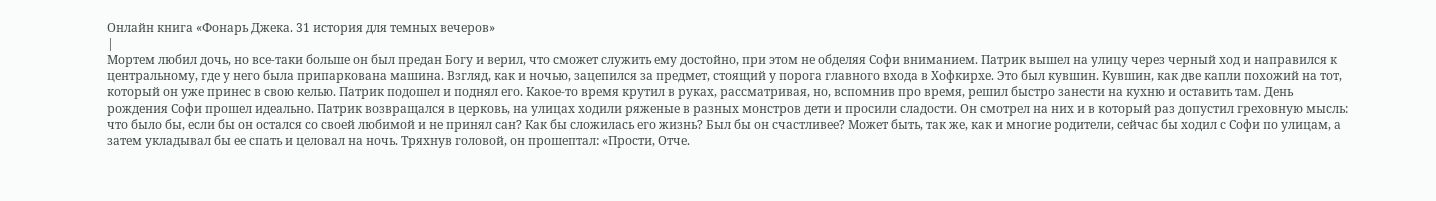Онлайн книга «Фонарь Джека. 31 история для темных вечеров»
|
Мортем любил дочь, но все-таки больше он был предан Богу и верил, что сможет служить ему достойно, при этом не обделяя Софи вниманием. Патрик вышел на улицу через черный ход и направился к центральному, где у него была припаркована машина. Взгляд, как и ночью, зацепился за предмет, стоящий у порога главного входа в Хофкирхе. Это был кувшин. Кувшин, как две капли похожий на тот, который он уже принес в свою келью. Патрик подошел и поднял его. Какое-то время крутил в руках, рассматривая, но, вспомнив про время, решил быстро занести на кухню и оставить там. День рождения Софи прошел идеально. Патрик возвращался в церковь, на улицах ходили ряженые в разных монстров дети и просили сладости. Он смотрел на них и в который раз допустил греховную мысль: что было бы, если бы он остался со своей любимой и не принял сан? Как бы сложилась его жизнь? Был бы он счастливее? Может быть, так же, как и многие родители, сейчас бы ходил с Софи по улицам, а затем укладывал бы ее спать и целовал на ночь. Тряхнув головой, он прошептал: «Прости, Отче.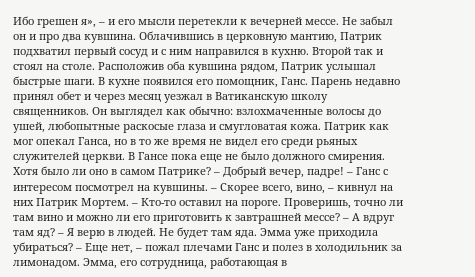Ибо грешен я», – и его мысли перетекли к вечерней мессе. Не забыл он и про два кувшина. Облачившись в церковную мантию, Патрик подхватил первый сосуд и с ним направился в кухню. Второй так и стоял на столе. Расположив оба кувшина рядом, Патрик услышал быстрые шаги. В кухне появился его помощник, Ганс. Парень недавно принял обет и через месяц уезжал в Ватиканскую школу священников. Он выглядел как обычно: взлохмаченные волосы до ушей, любопытные раскосые глаза и смугловатая кожа. Патрик как мог опекал Ганса, но в то же время не видел его среди рьяных служителей церкви. В Гансе пока еще не было должного смирения. Хотя было ли оно в самом Патрике? – Добрый вечер, падре! – Ганс с интересом посмотрел на кувшины. – Скорее всего, вино, – кивнул на них Патрик Мортем. – Кто-то оставил на пороге. Проверишь, точно ли там вино и можно ли его приготовить к завтрашней мессе? – А вдруг там яд? – Я верю в людей. Не будет там яда. Эмма уже приходила убираться? – Еще нет, – пожал плечами Ганс и полез в холодильник за лимонадом. Эмма, его сотрудница, работающая в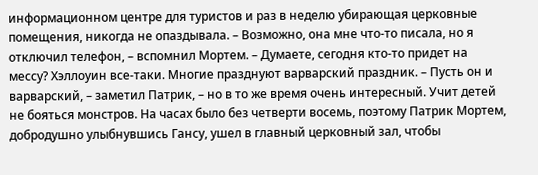информационном центре для туристов и раз в неделю убирающая церковные помещения, никогда не опаздывала. – Возможно, она мне что-то писала, но я отключил телефон, – вспомнил Мортем. – Думаете, сегодня кто-то придет на мессу? Хэллоуин все-таки. Многие празднуют варварский праздник. – Пусть он и варварский, – заметил Патрик, – но в то же время очень интересный. Учит детей не бояться монстров. На часах было без четверти восемь, поэтому Патрик Мортем, добродушно улыбнувшись Гансу, ушел в главный церковный зал, чтобы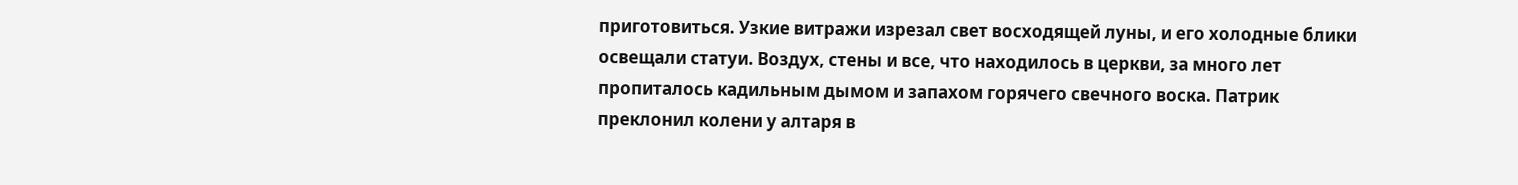приготовиться. Узкие витражи изрезал свет восходящей луны, и его холодные блики освещали статуи. Воздух, стены и все, что находилось в церкви, за много лет пропиталось кадильным дымом и запахом горячего свечного воска. Патрик преклонил колени у алтаря в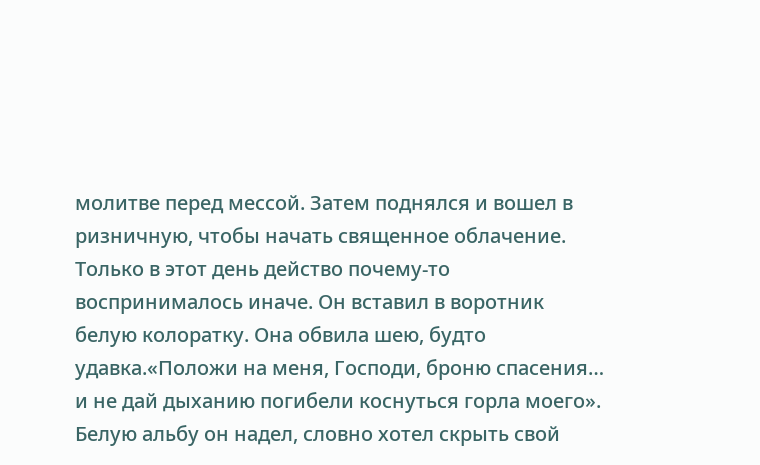молитве перед мессой. Затем поднялся и вошел в ризничную, чтобы начать священное облачение. Только в этот день действо почему-то воспринималось иначе. Он вставил в воротник белую колоратку. Она обвила шею, будто удавка.«Положи на меня, Господи, броню спасения… и не дай дыханию погибели коснуться горла моего». Белую альбу он надел, словно хотел скрыть свой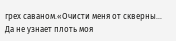грех саваном.«Очисти меня от скверны… Да не узнает плоть моя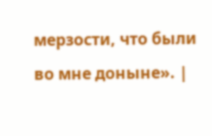мерзости, что были во мне доныне». |